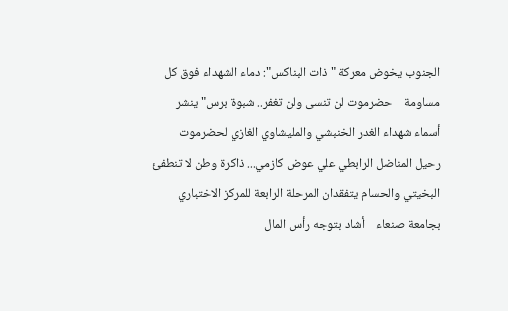الجنوب يخوض معركة "ذات البناكس": دماء الشهداء فوق كل مساومة    حضرموت لن تنسى ولن تغفر.. شبوة برس" ينشر أسماء شهداء الغدر الخنبشي والمليشاوي الغازي لحضرموت    رحيل المناضل الرابطي علي عوض كازمي... ذاكرة وطن لا تنطفئ    البخيتي والحسام يتفقدان المرحلة الرابعة للمركز الاختباري بجامعة صنعاء    أشاد بتوجه رأس المال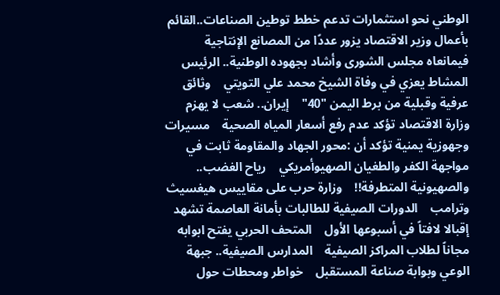الوطني نحو استثمارات تدعم خطط توطين الصناعات..القائم بأعمال وزير الاقتصاد يزور عددًا من المصانع الإنتاجية    فيمانعاه مجلس الشورى وأشاد بجهوده الوطنية.. الرئيس المشاط يعزي في وفاة الشيخ محمد علي التويتي    وثائق عرفية وقبلية من برط اليمن "40"    إيران.. شعب لا يهزم    وزارة الاقتصاد تؤكد عدم رفع أسعار المياه الصحية    مسيرات وجهوزية يمنية تؤكد أن :محور الجهاد والمقاومة ثابت في مواجهة الكفر والطغيان الصهيوأمريكي    رياح الغضب.. والصهيونية المتطرفة!!    وزارة حرب على مقاييس هيغسيث وترامب    الدورات الصيفية للطالبات بأمانة العاصمة تشهد إقبالا لافتاً في أسبوعها الأول    المتحف الحربي يفتح ابوابه مجاناً لطلاب المراكز الصيفية    المدارس الصيفية.. جبهة الوعي وبوابة صناعة المستقبل    خواطر ومحطات حول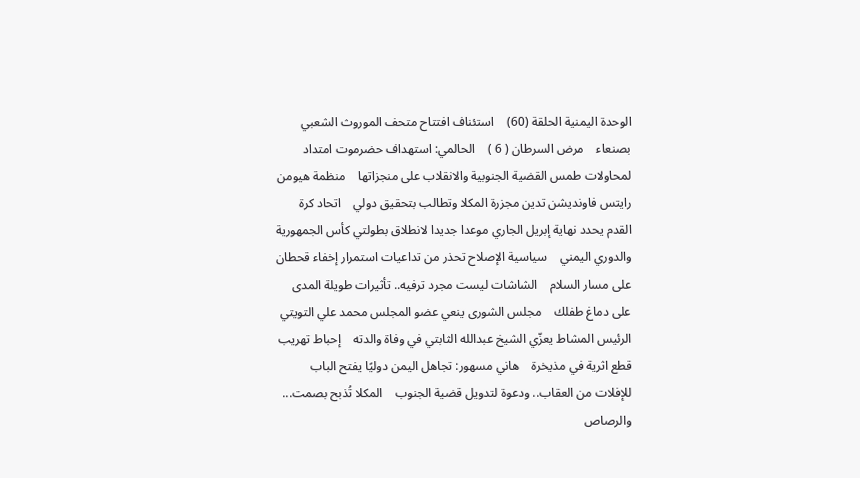الوحدة اليمنية الحلقة (60)    استئناف افتتاح متحف الموروث الشعبي بصنعاء    مرض السرطان ( 6 )    الحالمي: استهداف حضرموت امتداد لمحاولات طمس القضية الجنوبية والانقلاب على منجزاتها    منظمة هيومن رايتس فاونديشن تدين مجزرة المكلا وتطالب بتحقيق دولي    اتحاد كرة القدم يحدد نهاية إبريل الجاري موعدا جديدا لانطلاق بطولتي كأس الجمهورية والدوري اليمني    سياسية الإصلاح تحذر من تداعيات استمرار إخفاء قحطان على مسار السلام    الشاشات ليست مجرد ترفيه.. تأثيرات طويلة المدى على دماغ طفلك    مجلس الشورى ينعي عضو المجلس محمد علي التويتي    الرئيس المشاط يعزّي الشيخ عبدالله الثابتي في وفاة والدته    إحباط تهريب قطع اثرية في مذيخرة    هاني مسهور: تجاهل اليمن دوليًا يفتح الباب للإفلات من العقاب.. ودعوة لتدويل قضية الجنوب    المكلا تُذبح بصمت... والرصاص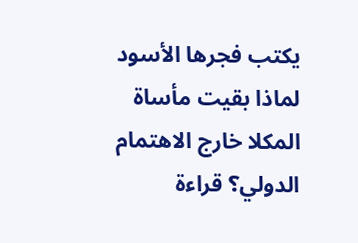يكتب فجرها الأسود    لماذا بقيت مأساة المكلا خارج الاهتمام الدولي؟ قراءة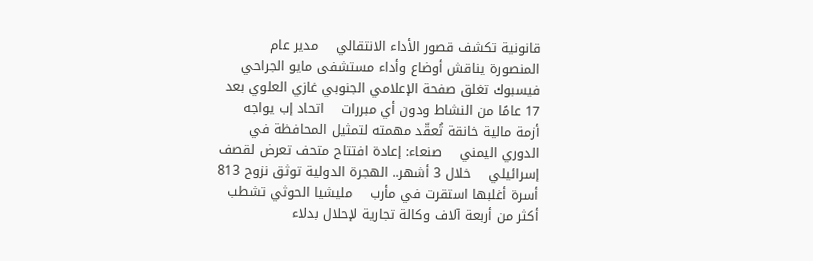قانونية تكشف قصور الأداء الانتقالي    مدير عام المنصورة يناقش أوضاع وأداء مستشفى مايو الجراحي    فيسبوك تغلق صفحة الإعلامي الجنوبي غازي العلوي بعد 17 عامًا من النشاط ودون أي مبررات    اتحاد إب يواجه أزمة مالية خانقة تُعقّد مهمته لتمثيل المحافظة في الدوري اليمني    صنعاء: إعادة افتتاح متحف تعرض لقصف إسرائيلي    خلال 3 أشهر.. الهجرة الدولية توثق نزوح 813 أسرة أغلبها استقرت في مأرب    مليشيا الحوثي تشطب أكثر من أربعة آلاف وكالة تجارية لإحلال بدلاء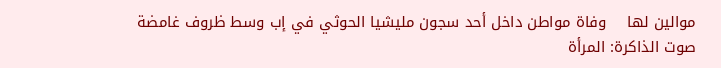موالين لها    وفاة مواطن داخل أحد سجون مليشيا الحوثي في إب وسط ظروف غامضة    صوت الذاكرة: المرأة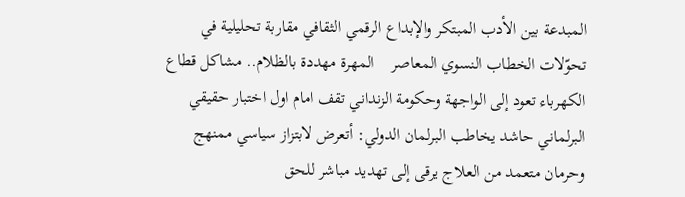المبدعة بين الأدب المبتكر والإبداع الرقمي الثقافي مقاربة تحليلية في تحوّلات الخطاب النسوي المعاصر    المهرة مهددة بالظلام.. مشاكل قطاع الكهرباء تعود إلى الواجهة وحكومة الزنداني تقف امام اول اختبار حقيقي    البرلماني حاشد يخاطب البرلمان الدولي: أتعرض لابتزاز سياسي ممنهج وحرمان متعمد من العلاج يرقى إلى تهديد مباشر للحق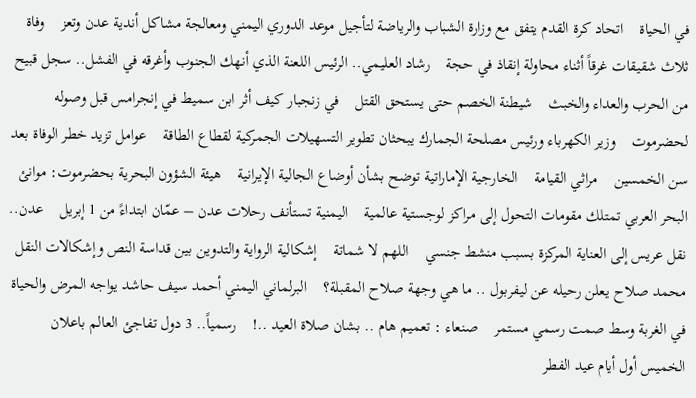في الحياة    اتحاد كرة القدم يتفق مع وزارة الشباب والرياضة لتأجيل موعد الدوري اليمني ومعالجة مشاكل أندية عدن وتعز    وفاة ثلاث شقيقات غرقاً أثناء محاولة إنقاذ في حجة    رشاد العليمي.. الرئيس اللعنة الذي أنهك الجنوب وأغرقه في الفشل.. سجل قبيح من الحرب والعداء والخبث    شيطنة الخصم حتى يستحق القتل    في زنجبار كيف أثر ابن سميط في إنجرامس قبل وصوله لحضرموت    وزير الكهرباء ورئيس مصلحة الجمارك يبحثان تطوير التسهيلات الجمركية لقطاع الطاقة    عوامل تزيد خطر الوفاة بعد سن الخمسين    مراثي القيامة    الخارجية الإماراتية توضح بشأن أوضاع الجالية الإيرانية    هيئة الشؤون البحرية بحضرموت: موانئ البحر العربي تمتلك مقومات التحول إلى مراكز لوجستية عالمية    اليمنية تستأنف رحلات عدن – عمّان ابتداءً من 1 إبريل    عدن.. نقل عريس إلى العناية المركزة بسبب منشط جنسي    اللهم لا شماتة    إشكالية الرواية والتدوين بين قداسة النص وإشكالات النقل    محمد صلاح يعلن رحيله عن ليفربول .. ما هي وجهة صلاح المقبلة؟    البرلماني اليمني أحمد سيف حاشد يواجه المرض والحياة في الغربة وسط صمت رسمي مستمر    صنعاء : تعميم هام .. بشان صلاة العيد ..!    رسمياً.. 3 دول تفاجئ العالم باعلان الخميس أول أيام عيد الفطر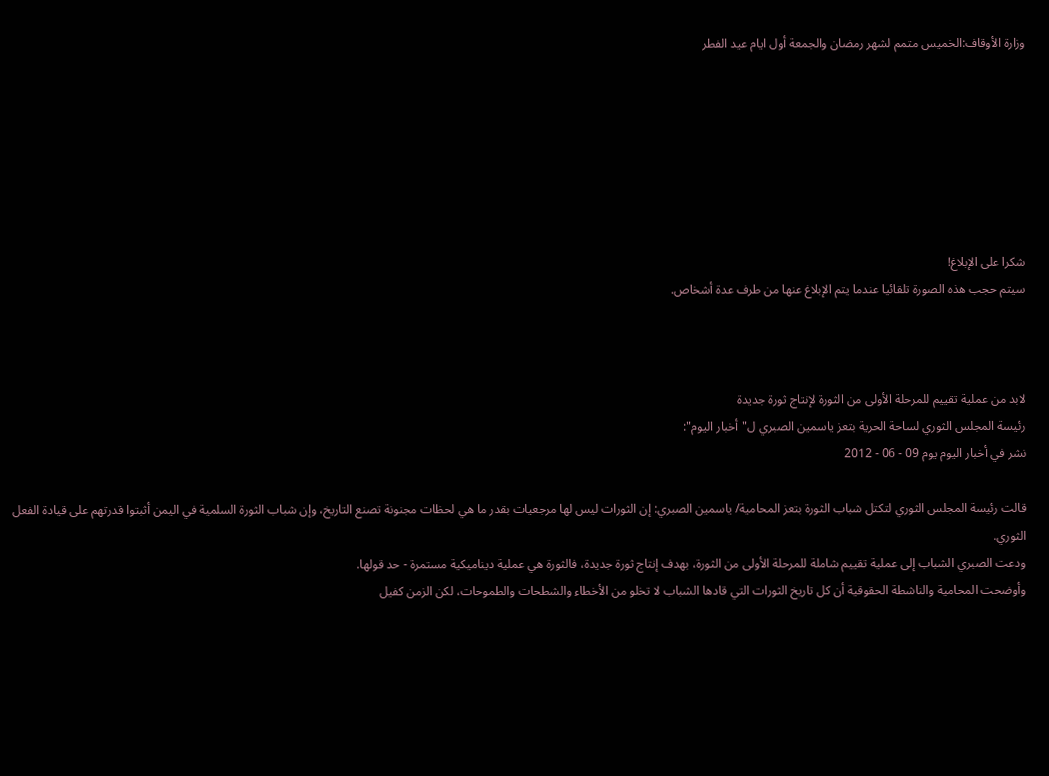وزارة الأوقاف:الخميس متمم لشهر رمضان والجمعة أول ايام عيد الفطر







شكرا على الإبلاغ!
سيتم حجب هذه الصورة تلقائيا عندما يتم الإبلاغ عنها من طرف عدة أشخاص.



لابد من عملية تقييم للمرحلة الأولى من الثورة لإنتاج ثورة جديدة
رئيسة المجلس الثوري لساحة الحرية بتعز ياسمين الصبري ل"أخبار اليوم":
نشر في أخبار اليوم يوم 09 - 06 - 2012

قالت رئيسة المجلس الثوري لتكتل شباب الثورة بتعز المحامية/ ياسمين الصبري: إن الثورات ليس لها مرجعيات بقدر ما هي لحظات مجنونة تصنع التاريخ، وإن شباب الثورة السلمية في اليمن أثبتوا قدرتهم على قيادة الفعل الثوري.
ودعت الصبري الشباب إلى عملية تقييم شاملة للمرحلة الأولى من الثورة، بهدف إنتاج ثورة جديدة، فالثورة هي عملية ديناميكية مستمرة - حد قولها.
وأوضحت المحامية والناشطة الحقوقية أن كل تاريخ الثورات التي قادها الشباب لا تخلو من الأخطاء والشطحات والطموحات، لكن الزمن كفيل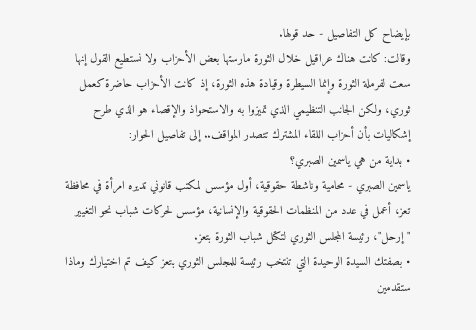بإيضاح كل التفاصيل - حد قولها.
وقالت: كانت هناك عراقيل خلال الثورة مارستها بعض الأحزاب ولا نستطيع القول إنها سعت لفرملة الثورة وإنما السيطرة وقيادة هذه الثورة، إذ كانت الأحزاب حاضرة كعمل ثوري، ولكن الجانب التنظيمي الذي تميزوا به والاستحواذ والإقصاء هو الذي طرح إشكاليات بأن أحزاب اللقاء المشترك تتصدر المواقف.. إلى تفاصيل الحوار:
• بداية من هي ياسمين الصبري؟
ياسمين الصبري - محامية وناشطة حقوقية، أول مؤسس لمكتب قانوني تديره امرأة في محافظة تعز، أعمل في عدد من المنظمات الحقوقية والإنسانية، مؤسس لحركات شباب نحو التغيير "إرحل"، رئيسة المجلس الثوري لتكتل شباب الثورة بتعز.
• بصفتك السيدة الوحيدة التي تنتخب رئيسة للمجلس الثوري بتعز كيف تم اختيارك وماذا ستقدمين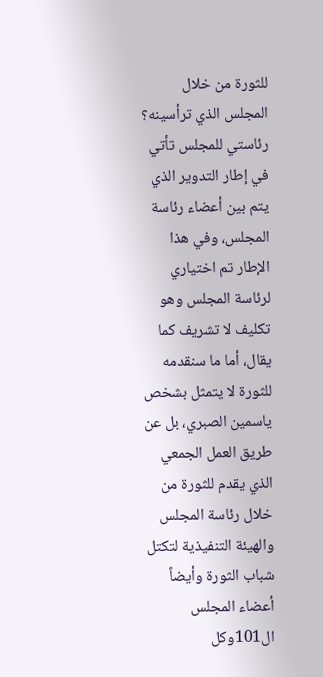للثورة من خلال المجلس الذي ترأسينه؟
رئاستي للمجلس تأتي في إطار التدوير الذي يتم بين أعضاء رئاسة المجلس، وفي هذا الإطار تم اختياري لرئاسة المجلس وهو تكليف لا تشريف كما يقال، أما ما سنقدمه للثورة لا يتمثل بشخص ياسمين الصبري، بل عن طريق العمل الجمعي الذي يقدم للثورة من خلال رئاسة المجلس والهيئة التنفيذية لتكتل شباب الثورة وأيضاً أعضاء المجلس ال101وكل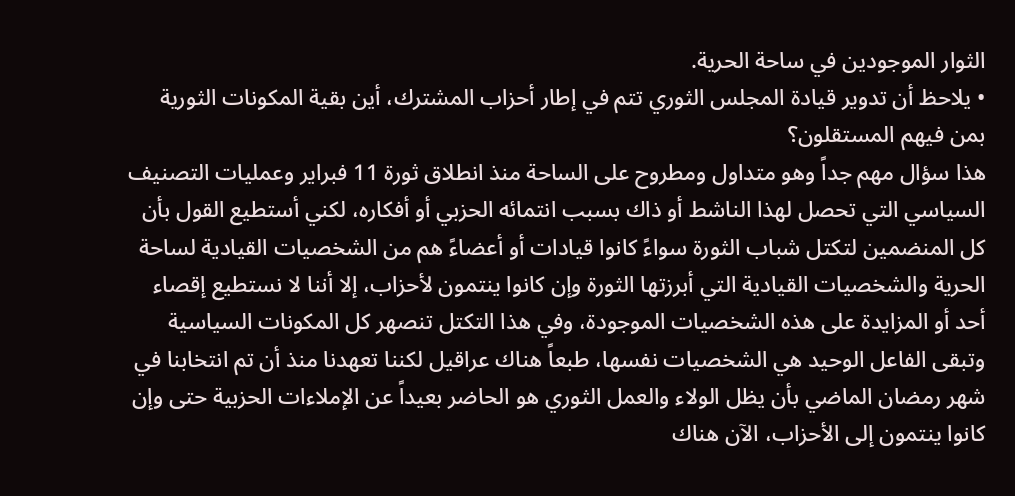الثوار الموجودين في ساحة الحرية.
• يلاحظ أن تدوير قيادة المجلس الثوري تتم في إطار أحزاب المشترك، أين بقية المكونات الثورية بمن فيهم المستقلون؟
هذا سؤال مهم جداً وهو متداول ومطروح على الساحة منذ انطلاق ثورة 11 فبراير وعمليات التصنيف السياسي التي تحصل لهذا الناشط أو ذاك بسبب انتمائه الحزبي أو أفكاره، لكني أستطيع القول بأن كل المنضمين لتكتل شباب الثورة سواءً كانوا قيادات أو أعضاءً هم من الشخصيات القيادية لساحة الحرية والشخصيات القيادية التي أبرزتها الثورة وإن كانوا ينتمون لأحزاب، إلا أننا لا نستطيع إقصاء أحد أو المزايدة على هذه الشخصيات الموجودة، وفي هذا التكتل تنصهر كل المكونات السياسية وتبقى الفاعل الوحيد هي الشخصيات نفسها، طبعاً هناك عراقيل لكننا تعهدنا منذ أن تم انتخابنا في شهر رمضان الماضي بأن يظل الولاء والعمل الثوري هو الحاضر بعيداً عن الإملاءات الحزبية حتى وإن كانوا ينتمون إلى الأحزاب، الآن هناك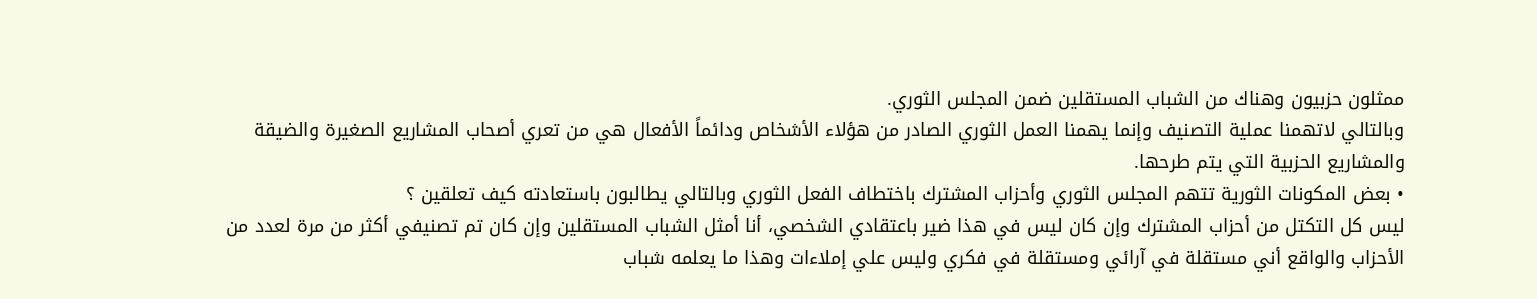ممثلون حزبيون وهناك من الشباب المستقلين ضمن المجلس الثوري.
وبالتالي لاتهمنا عملية التصنيف وإنما يهمنا العمل الثوري الصادر من هؤلاء الأشخاص ودائماً الأفعال هي من تعري أصحاب المشاريع الصغيرة والضيقة والمشاريع الحزبية التي يتم طرحها.
• بعض المكونات الثورية تتهم المجلس الثوري وأحزاب المشترك باختطاف الفعل الثوري وبالتالي يطالبون باستعادته كيف تعلقين ؟
ليس كل التكتل من أحزاب المشترك وإن كان ليس في هذا ضير باعتقادي الشخصي، أنا أمثل الشباب المستقلين وإن كان تم تصنيفي أكثر من مرة لعدد من الأحزاب والواقع أني مستقلة في آرائي ومستقلة في فكري وليس علي إملاءات وهذا ما يعلمه شباب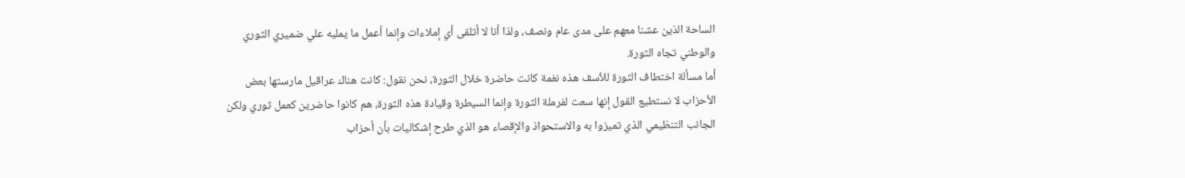الساحة الذين عشنا معهم على مدى عام ونصف، ولذا أنا لا أتلقى أي إملاءات وإنما أعمل ما يمليه علي ضميري الثوري والوطني تجاه الثورة.
أما مسألة اختطاف الثورة للأسف هذه نغمة كانت حاضرة خلال الثورة، نحن نقول: كانت هناك عراقيل مارستها بعض الأحزاب لا نستطيع القول إنها سعت لفرملة الثورة وإنما السيطرة وقيادة هذه الثورة، هم كانوا حاضرين كعمل ثوري ولكن الجانب التنظيمي الذي تميزوا به والاستحواذ والإقصاء هو الذي طرح إشكاليات بأن أحزاب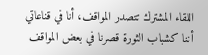اللقاء المشترك تتصدر المواقف، أنا في قناعاتي أننا كشباب الثورة قصرنا في بعض المواقف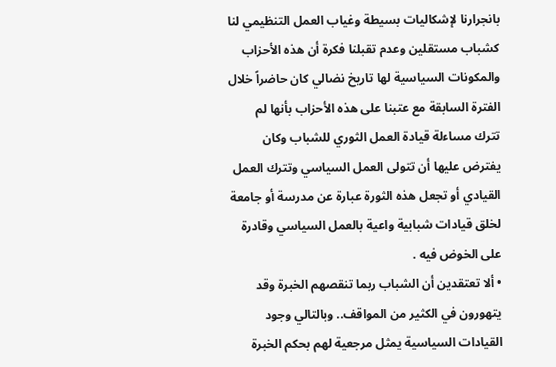بانجرارنا لإشكاليات بسيطة وغياب العمل التنظيمي لنا كشباب مستقلين وعدم تقبلنا فكرة أن هذه الأحزاب والمكونات السياسية لها تاريخ نضالي كان حاضراً خلال الفترة السابقة مع عتبنا على هذه الأحزاب بأنها لم تترك مساءلة قيادة العمل الثوري للشباب وكان يفترض عليها أن تتولى العمل السياسي وتترك العمل القيادي أو تجعل هذه الثورة عبارة عن مدرسة أو جامعة لخلق قيادات شبابية واعية بالعمل السياسي وقادرة على الخوض فيه .
• ألا تعتقدين أن الشباب ربما تنقصهم الخبرة وقد يتهورون في الكثير من المواقف.. وبالتالي وجود القيادات السياسية يمثل مرجعية لهم بحكم الخبرة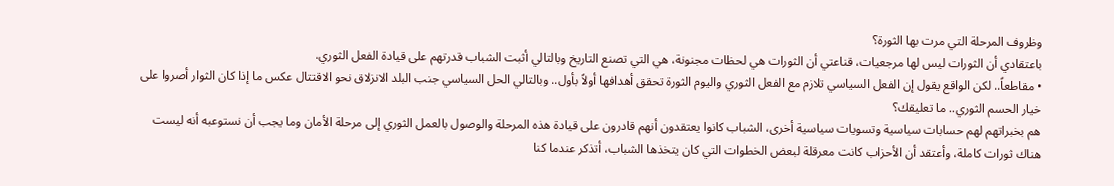وظروف المرحلة التي مرت بها الثورة؟
باعتقادي أن الثورات ليس لها مرجعيات، قناعتي أن الثورات هي لحظات مجنونة، هي التي تصنع التاريخ وبالتالي أثبت الشباب قدرتهم على قيادة الفعل الثوري.
• مقاطعاً.. لكن الواقع يقول إن الفعل السياسي تلازم مع الفعل الثوري واليوم الثورة تحقق أهدافها أولاً بأول.. وبالتالي الحل السياسي جنب البلد الانزلاق نحو الاقتتال عكس ما إذا كان الثوار أصروا على خيار الحسم الثوري.. ما تعليقك؟
هم بخبراتهم لهم حسابات سياسية وتسويات سياسية أخرى، الشباب كانوا يعتقدون أنهم قادرون على قيادة هذه المرحلة والوصول بالعمل الثوري إلى مرحلة الأمان وما يجب أن نستوعبه أنه ليست هناك ثورات كاملة، وأعتقد أن الأحزاب كانت معرقلة لبعض الخطوات التي كان يتخذها الشباب، أتذكر عندما كنا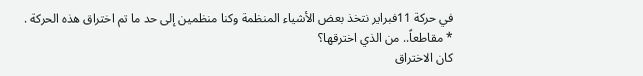في حركة 11فبراير نتخذ بعض الأشياء المنظمة وكنا منظمين إلى حد ما تم اختراق هذه الحركة .
* مقاطعاً.. من الذي اخترقها؟
كان الاختراق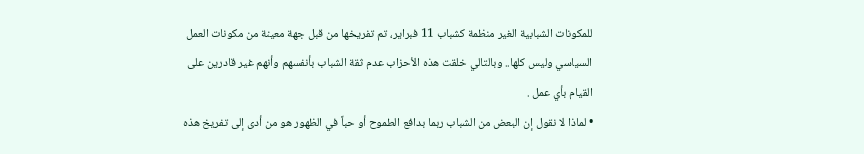للمكونات الشبابية الغير منظمة كشباب 11 فبراير، تم تفريخها من قبل جهة معينة من مكونات العمل السياسي وليس كلها.. وبالتالي خلقت هذه الأحزاب عدم ثقة الشباب بأنفسهم وأنهم غير قادرين على القيام بأي عمل .
• لماذا لا نقول إن البعض من الشباب ربما بدافع الطموح أو حباً في الظهور هو من أدى إلى تفريخ هذه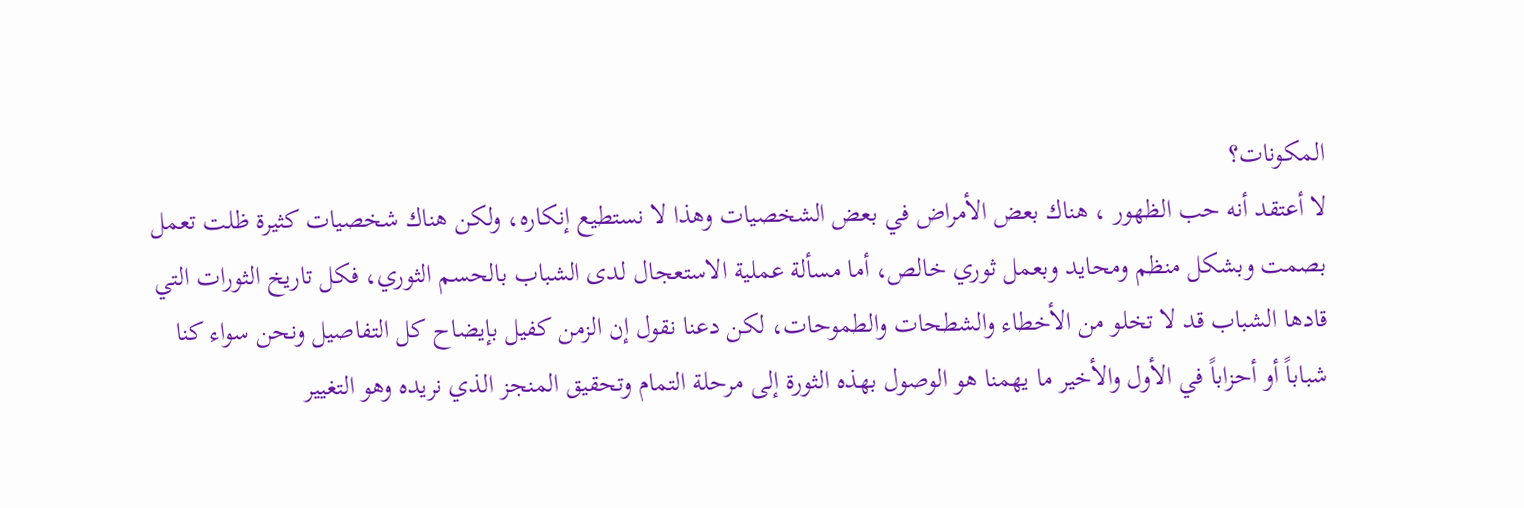المكونات؟
لا أعتقد أنه حب الظهور ، هناك بعض الأمراض في بعض الشخصيات وهذا لا نستطيع إنكاره، ولكن هناك شخصيات كثيرة ظلت تعمل بصمت وبشكل منظم ومحايد وبعمل ثوري خالص، أما مسألة عملية الاستعجال لدى الشباب بالحسم الثوري، فكل تاريخ الثورات التي قادها الشباب قد لا تخلو من الأخطاء والشطحات والطموحات، لكن دعنا نقول إن الزمن كفيل بإيضاح كل التفاصيل ونحن سواء كنا شباباً أو أحزاباً في الأول والأخير ما يهمنا هو الوصول بهذه الثورة إلى مرحلة التمام وتحقيق المنجز الذي نريده وهو التغيير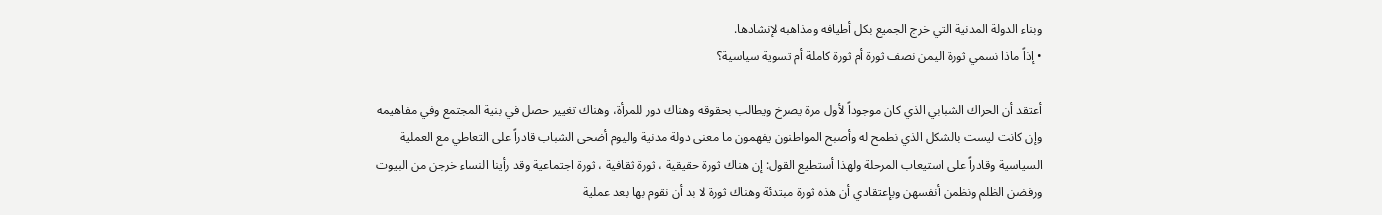وبناء الدولة المدنية التي خرج الجميع بكل أطيافه ومذاهبه لإنشادها.
• إذاً ماذا نسمي ثورة اليمن نصف ثورة أم ثورة كاملة أم تسوية سياسية؟

أعتقد أن الحراك الشبابي الذي كان موجوداً لأول مرة يصرخ ويطالب بحقوقه وهناك دور للمرأة، وهناك تغيير حصل في بنية المجتمع وفي مفاهيمه وإن كانت ليست بالشكل الذي نطمح له وأصبح المواطنون يفهمون ما معنى دولة مدنية واليوم أضحى الشباب قادراً على التعاطي مع العملية السياسية وقادراً على استيعاب المرحلة ولهذا أستطيع القول: إن هناك ثورة حقيقية ، ثورة ثقافية ، ثورة اجتماعية وقد رأينا النساء خرجن من البيوت ورفضن الظلم ونظمن أنفسهن وبإعتقادي أن هذه ثورة مبتدئة وهناك ثورة لا بد أن نقوم بها بعد عملية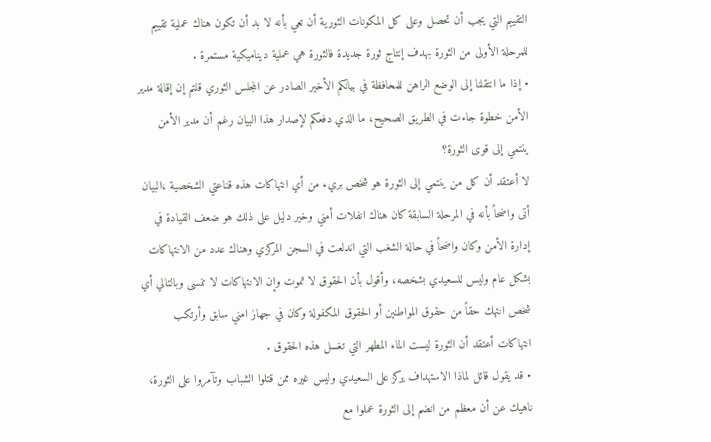التقييم التي يجب أن تحصل وعلى كل المكونات الثورية أن تعي بأنه لا بد أن تكون هناك عملية تقييم للمرحلة الأولى من الثورة بهدف إنتاج ثورة جديدة فالثورة هي عملية ديناميكية مستمرة .
• إذا ما انتقلنا إلى الوضع الراهن للمحافظة في بيانكم الأخير الصادر عن المجلس الثوري قلتم إن إقالة مدير الأمن خطوة جاءت في الطريق الصحيح، ما الذي دفعكم لإصدار هذا البيان رغم أن مدير الأمن ينتمي إلى قوى الثورة؟
لا أعتقد أن كل من ينتمي إلى الثورة هو شخص بريء من أي انتهاكات هذه قناعتي الشخصية ،البيان أتى واضحاً بأنه في المرحلة السابقة كان هناك انفلات أمني وخير دليل على ذلك هو ضعف القيادة في إدارة الأمن وكان واضحاً في حالة الشغب التي اندلعت في السجن المركزي وهناك عدد من الانتهاكات بشكل عام وليس للسعيدي بشخصه، وأقول بأن الحقوق لا تموت وإن الانتهاكات لا تنسى وبالتالي أي شخص انتهك حقاً من حقوق المواطنين أو الحقوق المكفولة وكان في جهاز امني سابق وأرتكب انتهاكات أعتقد أن الثورة ليست الماء المطهر التي تغسل هذه الحقوق .
• قد يقول قائل لماذا الاستهداف يركز على السعيدي وليس غيره ممن قتلوا الشباب وتآمروا على الثورة، ناهيك عن أن معظم من انضم إلى الثورة عملوا مع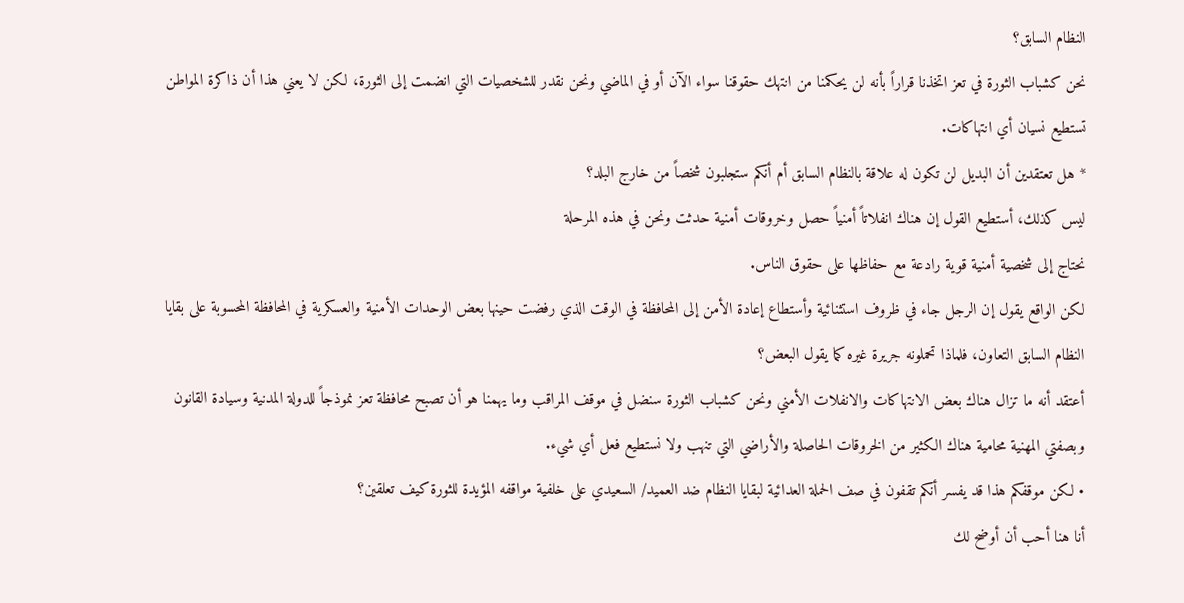النظام السابق؟
نحن كشباب الثورة في تعز اتخذنا قراراً بأنه لن يحكمنا من انتهك حقوقنا سواء الآن أو في الماضي ونحن نقدر للشخصيات التي انضمت إلى الثورة، لكن لا يعني هذا أن ذاكرة المواطن تستطيع نسيان أي انتهاكات.
* هل تعتقدين أن البديل لن تكون له علاقة بالنظام السابق أم أنكم ستجلبون شخصاً من خارج البلد؟
ليس كذلك، أستطيع القول إن هناك انفلاتاً أمنياً حصل وخروقات أمنية حدثت ونحن في هذه المرحلة
نحتاج إلى شخصية أمنية قوية رادعة مع حفاظها على حقوق الناس.
لكن الواقع يقول إن الرجل جاء في ظروف استثنائية وأستطاع إعادة الأمن إلى المحافظة في الوقت الذي رفضت حينها بعض الوحدات الأمنية والعسكرية في المحافظة المحسوبة على بقايا النظام السابق التعاون، فلماذا تحملونه جريرة غيره كما يقول البعض؟
أعتقد أنه ما تزال هناك بعض الانتهاكات والانفلات الأمني ونحن كشباب الثورة سنضل في موقف المراقب وما يهمنا هو أن تصبح محافظة تعز نموذجاً للدولة المدنية وسيادة القانون وبصفتي المهنية محامية هناك الكثير من الخروقات الحاصلة والأراضي التي تنهب ولا نستطيع فعل أي شيء.
• لكن موقفكم هذا قد يفسر أنكم تقفون في صف الحملة العدائية لبقايا النظام ضد العميد/ السعيدي على خلفية مواقفه المؤيدة للثورة كيف تعلقين؟
أنا هنا أحب أن أوضح لك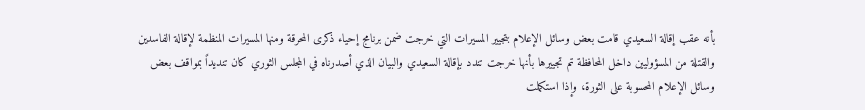بأنه عقب إقالة السعيدي قامت بعض وسائل الإعلام بتجيير المسيرات التي خرجت ضمن برنامج إحياء ذكرى المحرقة ومنها المسيرات المنظمة لإقالة الفاسدين والقتلة من المسؤوليين داخل المحافظة تم تجييرها بأنها خرجت تندد بإقالة السعيدي والبيان الذي أصدرناه في المجلس الثوري كان تنديداً بمواقف بعض وسائل الإعلام المحسوبة على الثورة، وإذا استكملت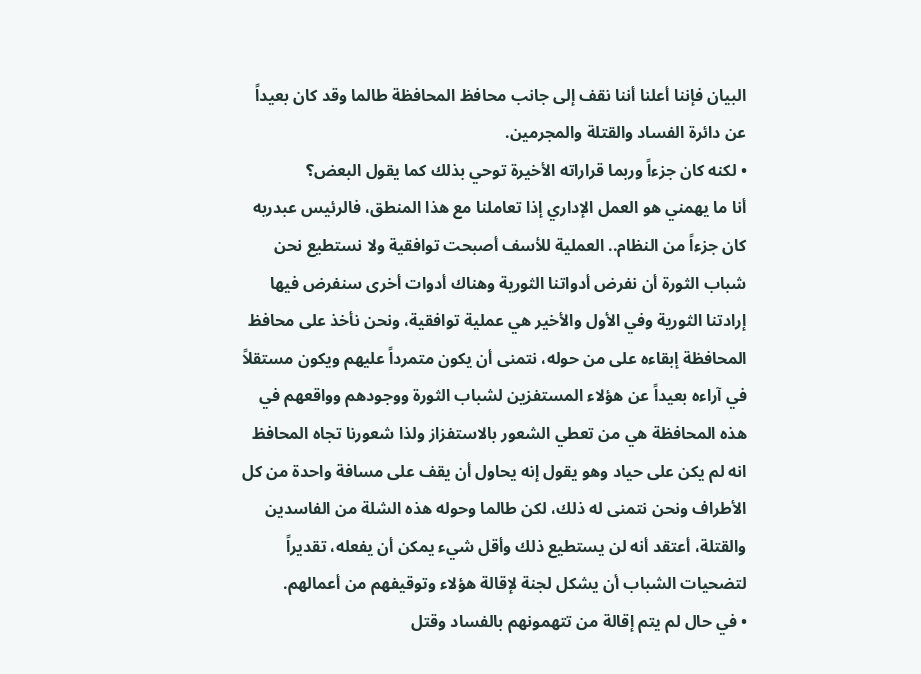البيان فإننا أعلنا أننا نقف إلى جانب محافظ المحافظة طالما وقد كان بعيداً عن دائرة الفساد والقتلة والمجرمين.
• لكنه كان جزءاً وربما قراراته الأخيرة توحي بذلك كما يقول البعض؟
أنا ما يهمني هو العمل الإداري إذا تعاملنا مع هذا المنطق، فالرئيس عبدربه كان جزءاً من النظام.. العملية للأسف أصبحت توافقية ولا نستطيع نحن شباب الثورة أن نفرض أدواتنا الثورية وهناك أدوات أخرى سنفرض فيها إرادتنا الثورية وفي الأول والأخير هي عملية توافقية، ونحن نأخذ على محافظ المحافظة إبقاءه على من حوله، نتمنى أن يكون متمرداً عليهم ويكون مستقلاً في آراءه بعيداً عن هؤلاء المستفزين لشباب الثورة ووجودهم وواقعهم في هذه المحافظة هي من تعطي الشعور بالاستفزاز ولذا شعورنا تجاه المحافظ انه لم يكن على حياد وهو يقول إنه يحاول أن يقف على مسافة واحدة من كل الأطراف ونحن نتمنى له ذلك، لكن طالما وحوله هذه الشلة من الفاسدين والقتلة، أعتقد أنه لن يستطيع ذلك وأقل شيء يمكن أن يفعله، تقديراً لتضحيات الشباب أن يشكل لجنة لإقالة هؤلاء وتوقيفهم من أعمالهم.
• في حال لم يتم إقالة من تتهمونهم بالفساد وقتل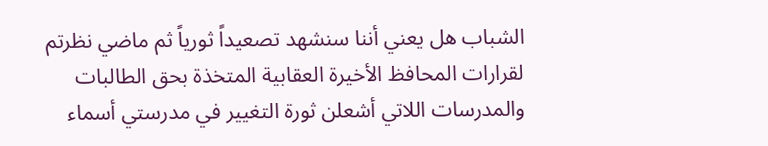الشباب هل يعني أننا سنشهد تصعيداً ثورياً ثم ماضي نظرتم لقرارات المحافظ الأخيرة العقابية المتخذة بحق الطالبات والمدرسات اللاتي أشعلن ثورة التغيير في مدرستي أسماء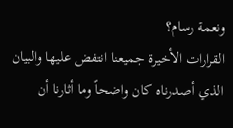ونعمة رسام؟
القرارات الأخيرة جميعنا انتفض عليها والبيان الذي أصدرناه كان واضحاً وما أثارنا أن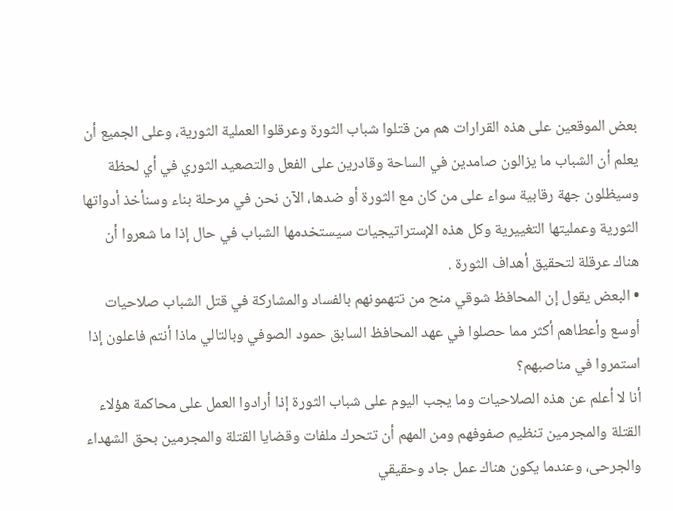بعض الموقعين على هذه القرارات هم من قتلوا شباب الثورة وعرقلوا العملية الثورية، وعلى الجميع أن يعلم أن الشباب ما يزالون صامدين في الساحة وقادرين على الفعل والتصعيد الثوري في أي لحظة وسيظلون جهة رقابية سواء على من كان مع الثورة أو ضدها، الآن نحن في مرحلة بناء وسنأخذ أدواتها الثورية وعمليتها التغييرية وكل هذه الإستراتيجيات سيستخدمها الشباب في حال إذا ما شعروا أن هناك عرقلة لتحقيق أهداف الثورة .
• البعض يقول إن المحافظ شوقي منح من تتهمونهم بالفساد والمشاركة في قتل الشباب صلاحيات أوسع وأعطاهم أكثر مما حصلوا في عهد المحافظ السابق حمود الصوفي وبالتالي ماذا أنتم فاعلون إذا استمروا في مناصبهم؟
أنا لا أعلم عن هذه الصلاحيات وما يجب اليوم على شباب الثورة إذا أرادوا العمل على محاكمة هؤلاء القتلة والمجرمين تنظيم صفوفهم ومن المهم أن تتحرك ملفات وقضايا القتلة والمجرمين بحق الشهداء والجرحى، وعندما يكون هناك عمل جاد وحقيقي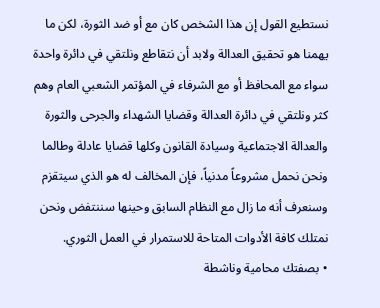نستطيع القول إن هذا الشخص كان مع أو ضد الثورة، لكن ما يهمنا هو تحقيق العدالة ولابد أن نتقاطع ونلتقي في دائرة واحدة سواء مع المحافظ أو مع الشرفاء في المؤتمر الشعبي العام وهم كثر ونلتقي في دائرة العدالة وقضايا الشهداء والجرحى والثورة والعدالة الاجتماعية وسيادة القانون وكلها قضايا عادلة وطالما ونحن نحمل مشروعاً مدنياً، فإن المخالف له هو الذي سيتقزم وسنعرف أنه ما زال مع النظام السابق وحينها سننتفض ونحن نمتلك كافة الأدوات المتاحة للاستمرار في العمل الثوري.
• بصفتك محامية وناشطة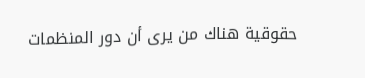حقوقية هناك من يرى أن دور المنظمات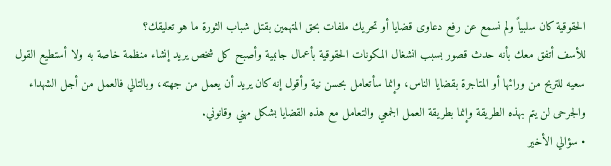الحقوقية كان سلبياً ولم نسمع عن رفع دعاوى قضايا أو تحريك ملفات بحق المتهمين بقتل شباب الثورة ما هو تعليقك؟
للأسف أتفق معك بأنه حدث قصور بسبب انشغال المكونات الحقوقية بأعمال جانبية وأصبح كل شخص يريد إنشاء منظمة خاصة به ولا أستطيع القول سعيه للتربح من ورائها أو المتاجرة بقضايا الناس، وإنما سأتعامل بحسن نية وأقول إنه كان يريد أن يعمل من جهته، وبالتالي فالعمل من أجل الشهداء والجرحى لن يتم بهذه الطريقة وإنما بطريقة العمل الجمعي والتعامل مع هذه القضايا بشكل مهني وقانوني.
• سؤالي الأخير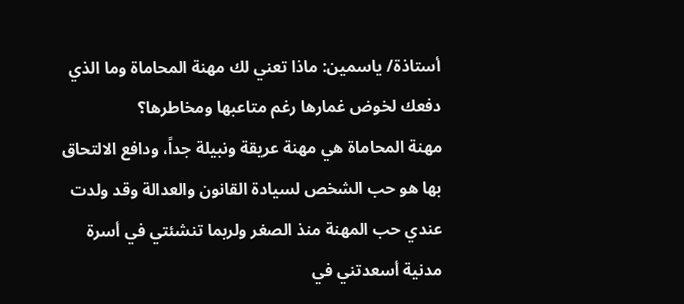أستاذة/ ياسمين: ماذا تعني لك مهنة المحاماة وما الذي دفعك لخوض غمارها رغم متاعبها ومخاطرها؟
مهنة المحاماة هي مهنة عريقة ونبيلة جداً، ودافع الالتحاق بها هو حب الشخص لسيادة القانون والعدالة وقد ولدت عندي حب المهنة منذ الصغر ولربما تنشئتي في أسرة مدنية أسعدتني في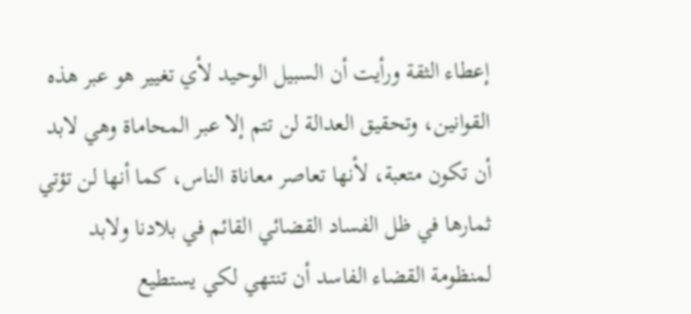إعطاء الثقة ورأيت أن السبيل الوحيد لأي تغيير هو عبر هذه القوانين، وتحقيق العدالة لن تتم إلا عبر المحاماة وهي لابد أن تكون متعبة، لأنها تعاصر معاناة الناس، كما أنها لن تؤتي ثمارها في ظل الفساد القضائي القائم في بلادنا ولابد لمنظومة القضاء الفاسد أن تنتهي لكي يستطيع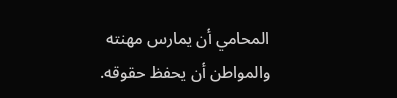المحامي أن يمارس مهنته والمواطن أن يحفظ حقوقه.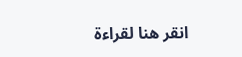انقر هنا لقراءة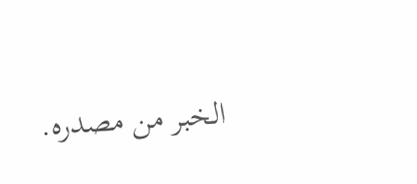الخبر من مصدره.